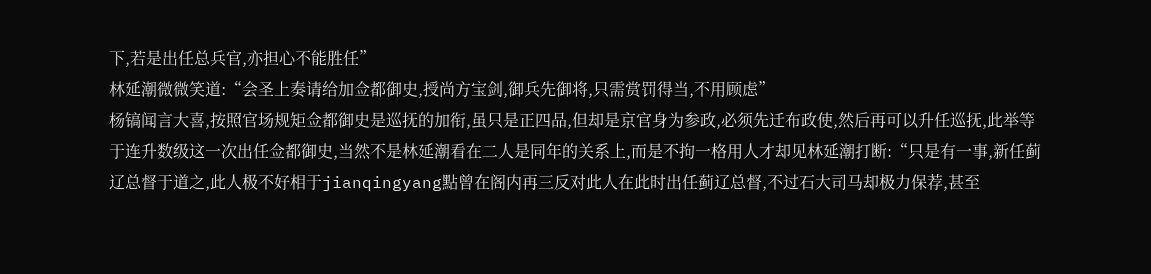下,若是出任总兵官,亦担心不能胜任”
林延潮微微笑道:“会圣上奏请给加佥都御史,授尚方宝剑,御兵先御将,只需赏罚得当,不用顾虑”
杨镐闻言大喜,按照官场规矩佥都御史是巡抚的加衔,虽只是正四品,但却是京官身为参政,必须先迁布政使,然后再可以升任巡抚,此举等于连升数级这一次出任佥都御史,当然不是林延潮看在二人是同年的关系上,而是不拘一格用人才却见林延潮打断:“只是有一事,新任蓟辽总督于道之,此人极不好相于jianqingyang點曾在阁内再三反对此人在此时出任蓟辽总督,不过石大司马却极力保荐,甚至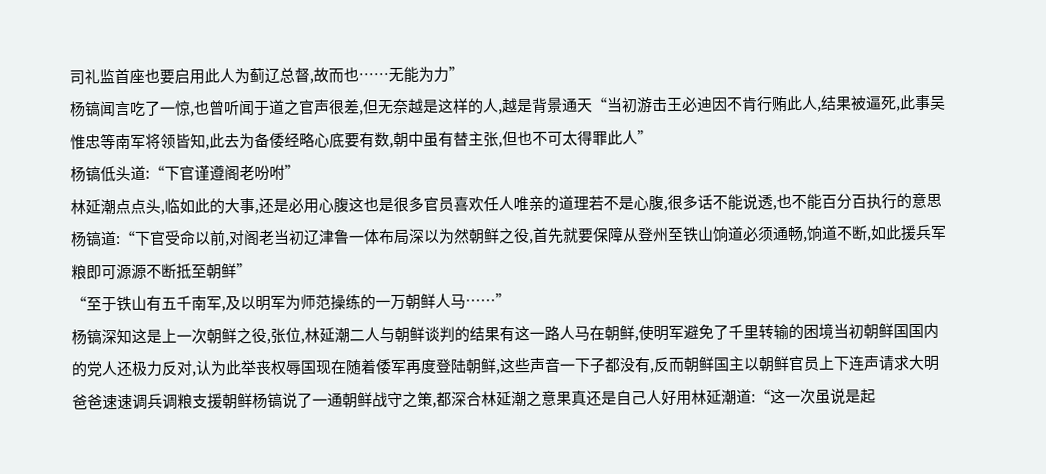司礼监首座也要启用此人为蓟辽总督,故而也……无能为力”
杨镐闻言吃了一惊,也曾听闻于道之官声很差,但无奈越是这样的人,越是背景通天“当初游击王必迪因不肯行贿此人,结果被逼死,此事吴惟忠等南军将领皆知,此去为备倭经略心底要有数,朝中虽有替主张,但也不可太得罪此人”
杨镐低头道:“下官谨遵阁老吩咐”
林延潮点点头,临如此的大事,还是必用心腹这也是很多官员喜欢任人唯亲的道理若不是心腹,很多话不能说透,也不能百分百执行的意思杨镐道:“下官受命以前,对阁老当初辽津鲁一体布局深以为然朝鲜之役,首先就要保障从登州至铁山饷道必须通畅,饷道不断,如此援兵军粮即可源源不断抵至朝鲜”
“至于铁山有五千南军,及以明军为师范操练的一万朝鲜人马……”
杨镐深知这是上一次朝鲜之役,张位,林延潮二人与朝鲜谈判的结果有这一路人马在朝鲜,使明军避免了千里转输的困境当初朝鲜国国内的党人还极力反对,认为此举丧权辱国现在随着倭军再度登陆朝鲜,这些声音一下子都没有,反而朝鲜国主以朝鲜官员上下连声请求大明爸爸速速调兵调粮支援朝鲜杨镐说了一通朝鲜战守之策,都深合林延潮之意果真还是自己人好用林延潮道:“这一次虽说是起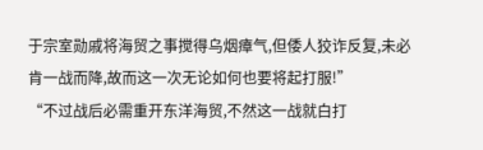于宗室勋戚将海贸之事搅得乌烟瘴气,但倭人狡诈反复,未必肯一战而降,故而这一次无论如何也要将起打服!”
“不过战后必需重开东洋海贸,不然这一战就白打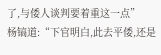了,与倭人谈判要着重这一点”
杨镐道:“下官明白,此去平倭,还是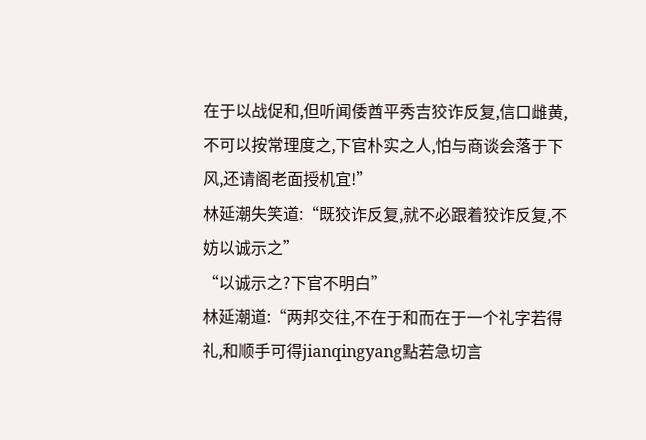在于以战促和,但听闻倭酋平秀吉狡诈反复,信口雌黄,不可以按常理度之,下官朴实之人,怕与商谈会落于下风,还请阁老面授机宜!”
林延潮失笑道:“既狡诈反复,就不必跟着狡诈反复,不妨以诚示之”
“以诚示之?下官不明白”
林延潮道:“两邦交往,不在于和而在于一个礼字若得礼,和顺手可得jianqingyang點若急切言